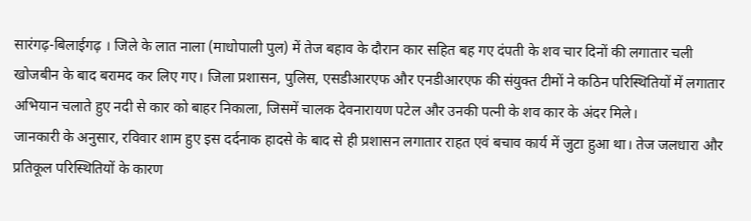सारंगढ़-बिलाईगढ़ । जिले के लात नाला (माधोपाली पुल) में तेज बहाव के दौरान कार सहित बह गए दंपती के शव चार दिनों की लगातार चली खोजबीन के बाद बरामद कर लिए गए। जिला प्रशासन, पुलिस, एसडीआरएफ और एनडीआरएफ की संयुक्त टीमों ने कठिन परिस्थितियों में लगातार अभियान चलाते हुए नदी से कार को बाहर निकाला, जिसमें चालक देवनारायण पटेल और उनकी पत्नी के शव कार के अंदर मिले।
जानकारी के अनुसार, रविवार शाम हुए इस दर्दनाक हादसे के बाद से ही प्रशासन लगातार राहत एवं बचाव कार्य में जुटा हुआ था। तेज जलधारा और प्रतिकूल परिस्थितियों के कारण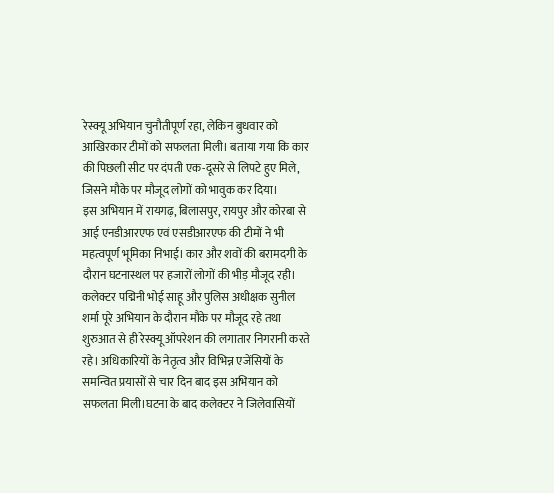रेस्क्यू अभियान चुनौतीपूर्ण रहा, लेकिन बुधवार को आखिरकार टीमों को सफलता मिली। बताया गया कि कार की पिछली सीट पर दंपती एक-दूसरे से लिपटे हुए मिले, जिसने मौके पर मौजूद लोगों को भावुक कर दिया।
इस अभियान में रायगढ़, बिलासपुर, रायपुर और कोरबा से आई एनडीआरएफ एवं एसडीआरएफ की टीमों ने भी महत्वपूर्ण भूमिका निभाई। कार और शवों की बरामदगी के दौरान घटनास्थल पर हजारों लोगों की भीड़ मौजूद रही।
कलेक्टर पद्मिनी भोई साहू और पुलिस अधीक्षक सुनील शर्मा पूरे अभियान के दौरान मौके पर मौजूद रहे तथा शुरुआत से ही रेस्क्यू ऑपरेशन की लगातार निगरानी करते रहे। अधिकारियों के नेतृत्व और विभिन्न एजेंसियों के समन्वित प्रयासों से चार दिन बाद इस अभियान को सफलता मिली।घटना के बाद कलेक्टर ने जिलेवासियों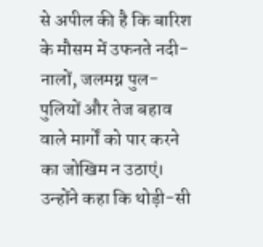से अपील की है कि बारिश के मौसम में उफनते नदी-नालों, जलमग्न पुल-पुलियों और तेज बहाव वाले मार्गों को पार करने का जोखिम न उठाएं। उन्होंने कहा कि थोड़ी-सी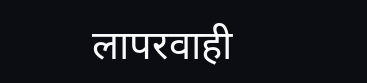लापरवाही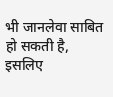भी जानलेवा साबित हो सकती है, इसलिए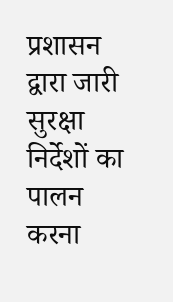प्रशासन द्वारा जारी सुरक्षा निर्देशों का पालन करना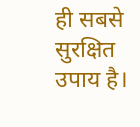ही सबसे सुरक्षित उपाय है।